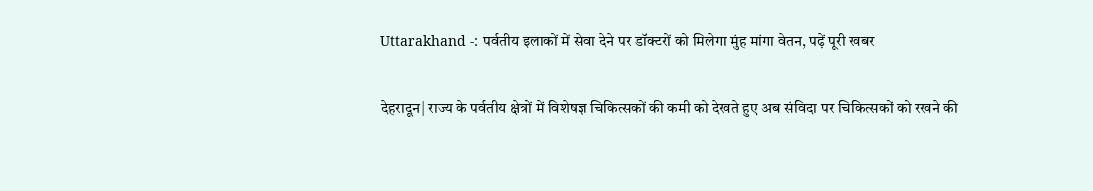Uttarakhand -: पर्वतीय इलाकों में सेवा देने पर डॉक्टरों को मिलेगा मुंह मांगा वेतन, पढ़ें पूरी खबर

देहरादून| राज्य के पर्वतीय क्षेत्रों में विशेषज्ञ चिकित्सकों की कमी को देखते हुए अब संविदा पर चिकित्सकों को रखने की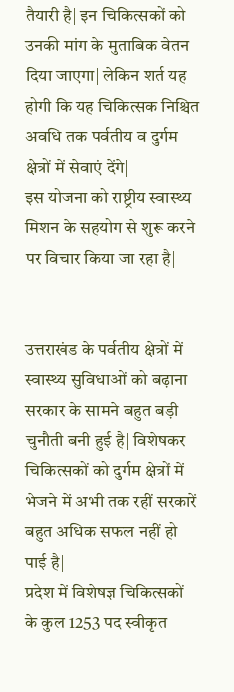तैयारी है| इन चिकित्सकों को उनकी मांग के मुताबिक वेतन दिया जाएगा| लेकिन शर्त यह होगी कि यह चिकित्सक निश्चित अवधि तक पर्वतीय व दुर्गम क्षेत्रों में सेवाएं देंगे|
इस योजना को राष्ट्रीय स्वास्थ्य मिशन के सहयोग से शुरू करने पर विचार किया जा रहा है|


उत्तराखंड के पर्वतीय क्षेत्रों में स्वास्थ्य सुविधाओं को बढ़ाना सरकार के सामने बहुत बड़ी चुनौती बनी हुई है| विशेषकर चिकित्सकों को दुर्गम क्षेत्रों में भेजने में अभी तक रहीं सरकारें बहुत अधिक सफल नहीं हो पाई है|
प्रदेश में विशेषज्ञ चिकित्सकों के कुल 1253 पद स्वीकृत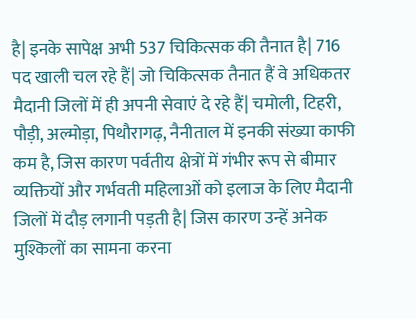है| इनके सापेक्ष अभी 537 चिकित्सक की तैनात है| 716 पद खाली चल रहे हैं| जो चिकित्सक तैनात हैं वे अधिकतर मैदानी जिलों में ही अपनी सेवाएं दे रहे हैं| चमोली, टिहरी, पौड़ी, अल्मोड़ा, पिथौरागढ़, नैनीताल में इनकी संख्या काफी कम है, जिस कारण पर्वतीय क्षेत्रों में गंभीर रूप से बीमार व्यक्तियों और गर्भवती महिलाओं को इलाज के लिए मैदानी जिलों में दौड़ लगानी पड़ती है| जिस कारण उन्हें अनेक मुश्किलों का सामना करना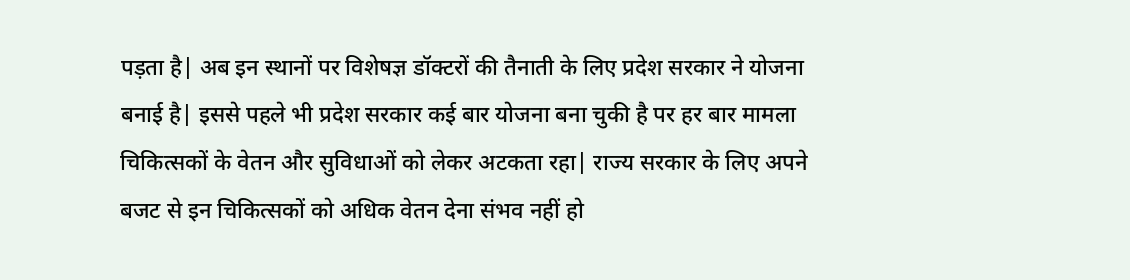पड़ता है| अब इन स्थानों पर विशेषज्ञ डॉक्टरों की तैनाती के लिए प्रदेश सरकार ने योजना बनाई है| इससे पहले भी प्रदेश सरकार कई बार योजना बना चुकी है पर हर बार मामला चिकित्सकों के वेतन और सुविधाओं को लेकर अटकता रहा| राज्य सरकार के लिए अपने बजट से इन चिकित्सकों को अधिक वेतन देना संभव नहीं हो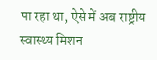पा रहा था, ऐसे में अब राष्ट्रीय स्वास्थ्य मिशन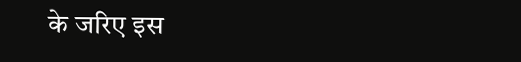के जरिए इस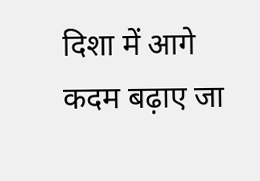दिशा में आगे कदम बढ़ाए जा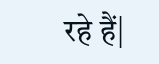रहे हैं|